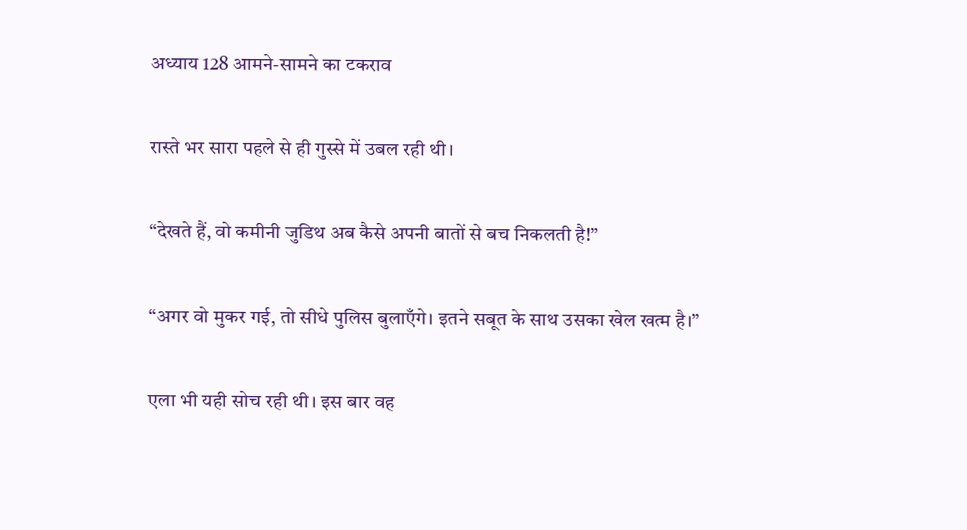अध्याय 128 आमने-सामने का टकराव

रास्ते भर सारा पहले से ही गुस्से में उबल रही थी।

“देखते हैं, वो कमीनी जुडिथ अब कैसे अपनी बातों से बच निकलती है!”

“अगर वो मुकर गई, तो सीधे पुलिस बुलाएँगे। इतने सबूत के साथ उसका खेल खत्म है।”

एला भी यही सोच रही थी। इस बार वह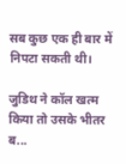सब कुछ एक ही बार में निपटा सकती थी।

जुडिथ ने कॉल खत्म किया तो उसके भीतर ब...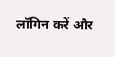लॉगिन करें और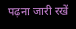पढ़ना जारी रखें